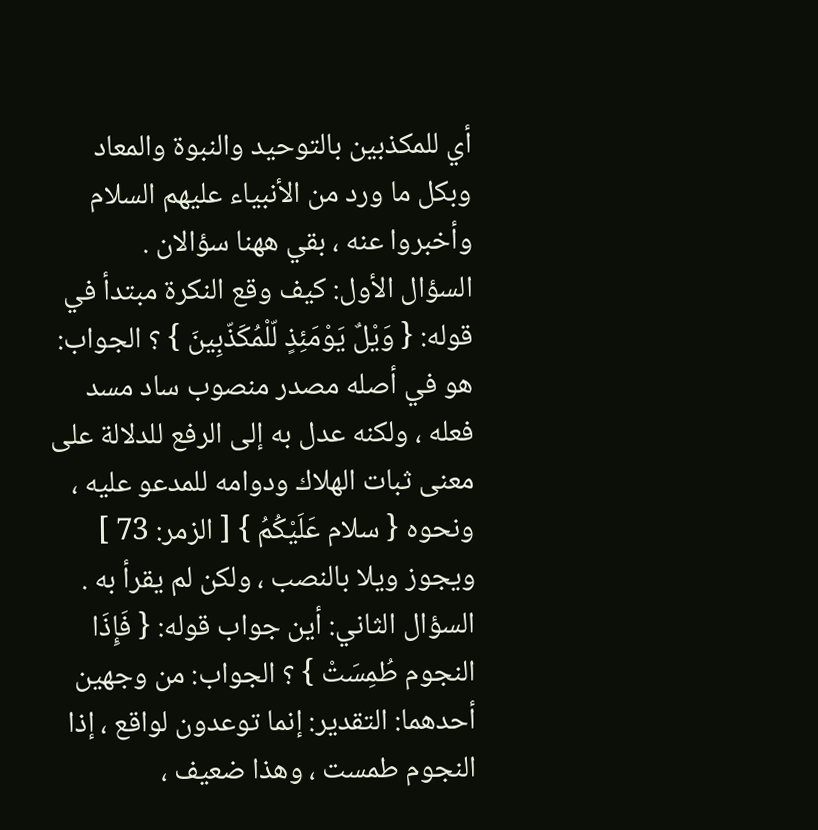أي للمكذبين بالتوحيد والنبوة والمعاد وبكل ما ورد من الأنبياء عليهم السلام وأخبروا عنه ، بقي ههنا سؤالان .
السؤال الأول: كيف وقع النكرة مبتدأ في قوله: { وَيْلٌ يَوْمَئِذٍ لّلْمُكَذّبِينَ } ؟ الجواب: هو في أصله مصدر منصوب ساد مسد فعله ، ولكنه عدل به إلى الرفع للدلالة على معنى ثبات الهلاك ودوامه للمدعو عليه ، ونحوه { سلام عَلَيْكُمُ } [ الزمر: 73 ] ويجوز ويلا بالنصب ، ولكن لم يقرأ به .
السؤال الثاني: أين جواب قوله: { فَإِذَا النجوم طُمِسَتْ } ؟ الجواب: من وجهين أحدهما: التقدير: إنما توعدون لواقع ، إذا النجوم طمست ، وهذا ضعيف ،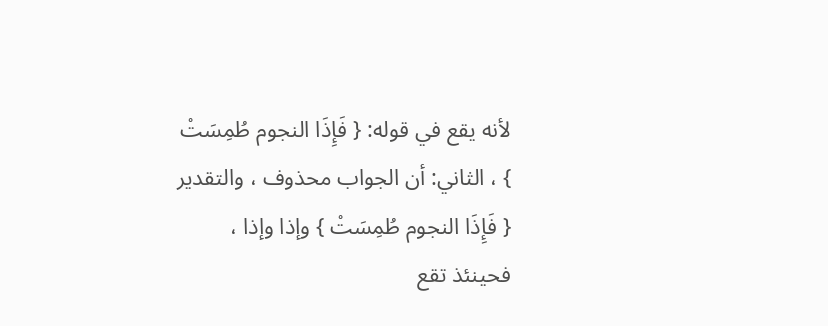لأنه يقع في قوله: { فَإِذَا النجوم طُمِسَتْ } ، الثاني: أن الجواب محذوف ، والتقدير { فَإِذَا النجوم طُمِسَتْ } وإذا وإذا ، فحينئذ تقع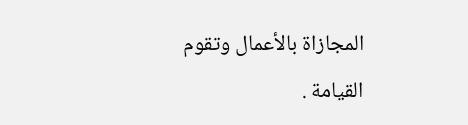المجازاة بالأعمال وتقوم القيامة .